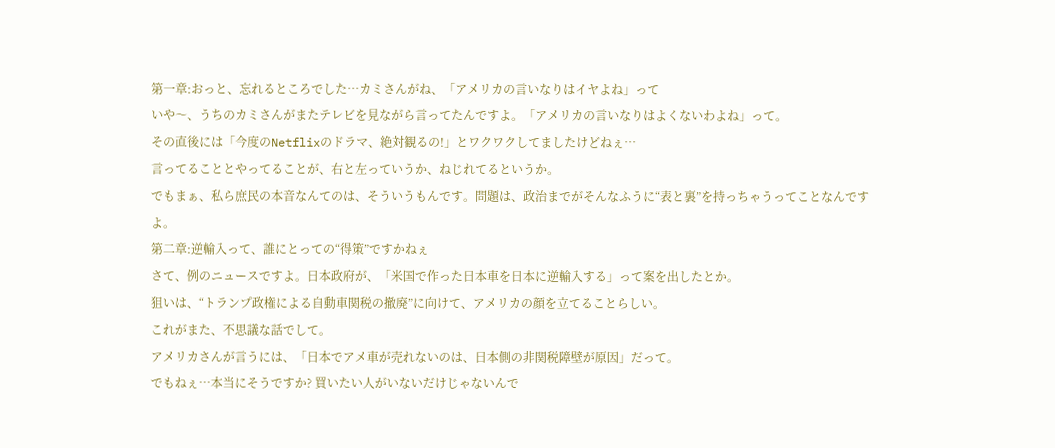第一章:おっと、忘れるところでした…カミさんがね、「アメリカの言いなりはイヤよね」って
いや〜、うちのカミさんがまたテレビを見ながら言ってたんですよ。「アメリカの言いなりはよくないわよね」って。
その直後には「今度のNetflixのドラマ、絶対観るの!」とワクワクしてましたけどねぇ…
言ってることとやってることが、右と左っていうか、ねじれてるというか。
でもまぁ、私ら庶民の本音なんてのは、そういうもんです。問題は、政治までがそんなふうに“表と裏”を持っちゃうってことなんですよ。
第二章:逆輸入って、誰にとっての“得策”ですかねぇ
さて、例のニュースですよ。日本政府が、「米国で作った日本車を日本に逆輸入する」って案を出したとか。
狙いは、“トランプ政権による自動車関税の撤廃”に向けて、アメリカの顔を立てることらしい。
これがまた、不思議な話でして。
アメリカさんが言うには、「日本でアメ車が売れないのは、日本側の非関税障壁が原因」だって。
でもねぇ…本当にそうですか? 買いたい人がいないだけじゃないんで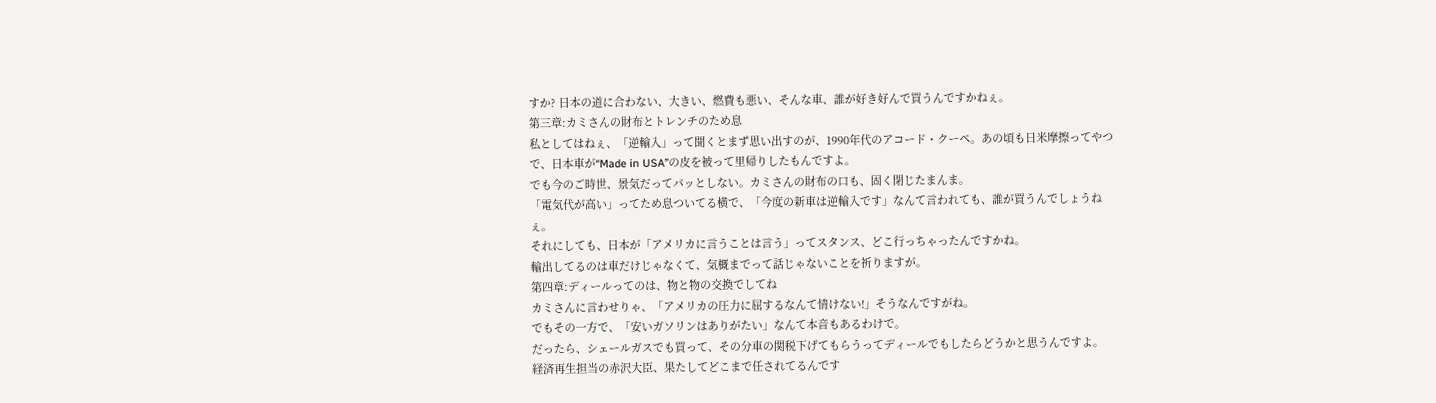すか? 日本の道に合わない、大きい、燃費も悪い、そんな車、誰が好き好んで買うんですかねぇ。
第三章:カミさんの財布とトレンチのため息
私としてはねぇ、「逆輸入」って聞くとまず思い出すのが、1990年代のアコード・クーペ。あの頃も日米摩擦ってやつで、日本車が“Made in USA”の皮を被って里帰りしたもんですよ。
でも今のご時世、景気だってパッとしない。カミさんの財布の口も、固く閉じたまんま。
「電気代が高い」ってため息ついてる横で、「今度の新車は逆輸入です」なんて言われても、誰が買うんでしょうねぇ。
それにしても、日本が「アメリカに言うことは言う」ってスタンス、どこ行っちゃったんですかね。
輸出してるのは車だけじゃなくて、気概までって話じゃないことを祈りますが。
第四章:ディールってのは、物と物の交換でしてね
カミさんに言わせりゃ、「アメリカの圧力に屈するなんて情けない!」そうなんですがね。
でもその一方で、「安いガソリンはありがたい」なんて本音もあるわけで。
だったら、シェールガスでも買って、その分車の関税下げてもらうってディールでもしたらどうかと思うんですよ。
経済再生担当の赤沢大臣、果たしてどこまで任されてるんです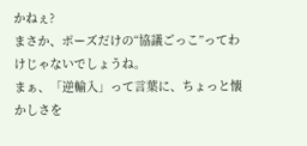かねぇ?
まさか、ポーズだけの“協議ごっこ”ってわけじゃないでしょうね。
まぁ、「逆輸入」って言葉に、ちょっと懐かしさを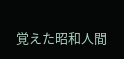覚えた昭和人間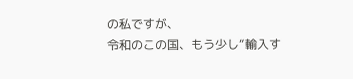の私ですが、
令和のこの国、もう少し“輸入す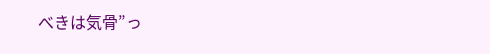べきは気骨”っ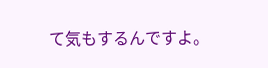て気もするんですよ。